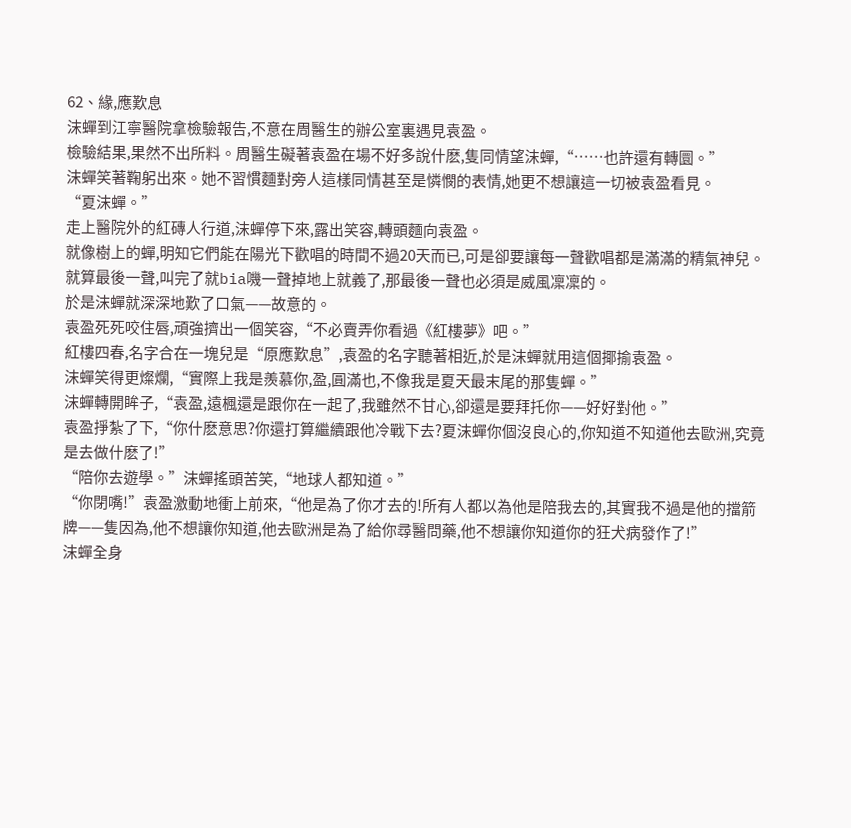62、緣,應歎息
沫蟬到江寧醫院拿檢驗報告,不意在周醫生的辦公室裏遇見袁盈。
檢驗結果,果然不出所料。周醫生礙著袁盈在場不好多說什麽,隻同情望沫蟬,“……也許還有轉圜。”
沫蟬笑著鞠躬出來。她不習慣麵對旁人這樣同情甚至是憐憫的表情,她更不想讓這一切被袁盈看見。
“夏沫蟬。”
走上醫院外的紅磚人行道,沫蟬停下來,露出笑容,轉頭麵向袁盈。
就像樹上的蟬,明知它們能在陽光下歡唱的時間不過20天而已,可是卻要讓每一聲歡唱都是滿滿的精氣神兒。就算最後一聲,叫完了就bia嘰一聲掉地上就義了,那最後一聲也必須是威風凜凜的。
於是沫蟬就深深地歎了口氣——故意的。
袁盈死死咬住唇,頑強擠出一個笑容,“不必賣弄你看過《紅樓夢》吧。”
紅樓四春,名字合在一塊兒是“原應歎息”,袁盈的名字聽著相近,於是沫蟬就用這個揶揄袁盈。
沫蟬笑得更燦爛,“實際上我是羨慕你,盈,圓滿也,不像我是夏天最末尾的那隻蟬。”
沫蟬轉開眸子,“袁盈,遠楓還是跟你在一起了,我雖然不甘心,卻還是要拜托你——好好對他。”
袁盈掙紮了下,“你什麽意思?你還打算繼續跟他冷戰下去?夏沫蟬你個沒良心的,你知道不知道他去歐洲,究竟是去做什麽了!”
“陪你去遊學。”沫蟬搖頭苦笑,“地球人都知道。”
“你閉嘴!”袁盈激動地衝上前來,“他是為了你才去的!所有人都以為他是陪我去的,其實我不過是他的擋箭牌——隻因為,他不想讓你知道,他去歐洲是為了給你尋醫問藥,他不想讓你知道你的狂犬病發作了!”
沫蟬全身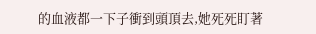的血液都一下子衝到頭頂去,她死死盯著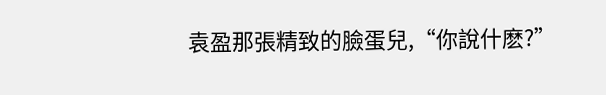袁盈那張精致的臉蛋兒,“你說什麽?”